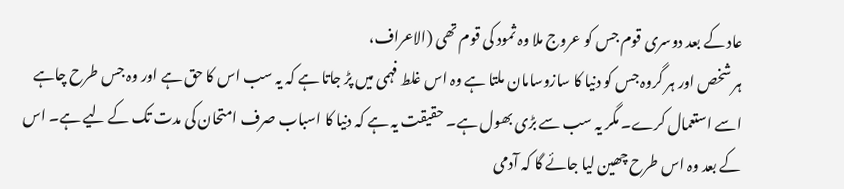عاد کے بعد دوسری قوم جس کو عروج ملا وہ ثمود کی قوم تھی (الاعراف،
ہر شخص اور ہر گروہ جس کو دنیا کا سازوسامان ملتا ہے وہ اس غلط فہمی میں پڑ جاتا ہے کہ یہ سب اس کا حق ہے اور وہ جس طرح چاہے اسے استعمال کرے۔ مگر یہ سب سے بڑی بھول ہے۔ حقیقت یہ ہے کہ دنیا کا اسباب صرف امتحان کی مدت تک کے ليے ہے۔ اس کے بعد وہ اس طرح چھین لیا جائے گا کہ آدمی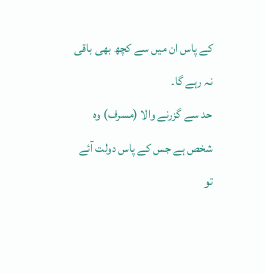کے پاس ان میں سے کچھ بھی باقی نہ رہے گا۔
حد سے گزرنے والا (مسرف) وہ شخص ہے جس کے پاس دولت آئے تو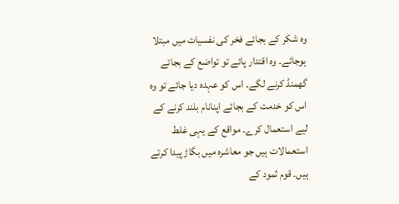وہ شکر کے بجائے فخر کی نفسیات میں مبتلا ہوجائے۔ وہ اقتدار پائے تو تواضع کے بجائے گھمنڈ کرنے لگے۔ اس کو عہدہ دیا جائے تو وہ اس کو خدمت کے بجائے اپنانام بلند کرنے کے ليے استعمال کرے۔ مواقع کے یہی غلط استعمالات ہیں جو معاشرہ میں بگاڑ پیدا کرتے ہیں۔ قوم ثمود کے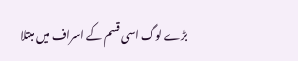بڑے لوگ اسی قسم کے اسراف میں مبتلا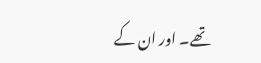تھے۔ اور ان کے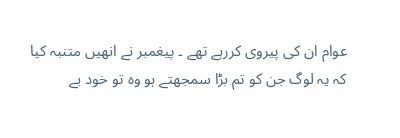عوام ان کی پیروی کررہے تھے ۔ پیغمبر نے انھیں متنبہ کیا کہ یہ لوگ جن کو تم بڑا سمجھتے ہو وہ تو خود بے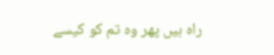راہ ہیں پھر وہ تم کو کیسے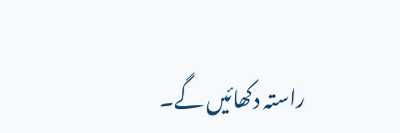راستہ دکھائیں گے۔